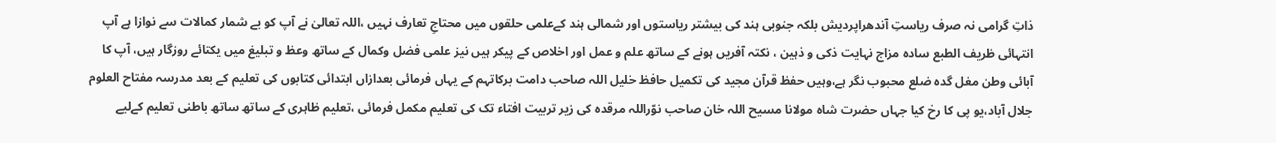ذاتِ گرامی نہ صرف ریاستِ آندھراپردیش بلکہ جنوبی ہند کی بیشتر ریاستوں اور شمالی ہند کےعلمی حلقوں میں محتاجِ تعارف نہیں ،اللہ تعالیٰ نے آپ کو بے شمار کمالات سے نوازا ہے آپ انتہائی ظریف الطبع سادہ مزاج نہایت ذکی و ذہین ، نکتہ آفریں ہونے کے ساتھ علم و عمل اور اخلاص کے پیکر ہیں نیز علمی فضل وکمال کے ساتھ وعظ و تبلیغ میں یکتائے روزگار ہیں، آپ کا آبائی وطن مغل گدہ ضلع محبوب نگر ہے،وہیں حفظ قرآن مجید کی تکمیل حافظ خلیل اللہ صاحب دامت برکاتہم کے یہاں فرمائی بعدازاں ابتدائی کتابوں کی تعلیم کے بعد مدرسہ مفتاح العلوم جلال آباد،یو پی کا رخ کیا جہاں حضرت شاہ مولانا مسیح اللہ خان صاحب نوّراللہ مرقدہ کی زیر تربیت افتاء تک کی تعلیم مکمل فرمائی ،تعلیم ظاہری کے ساتھ ساتھ باطنی تعلیم کےلیے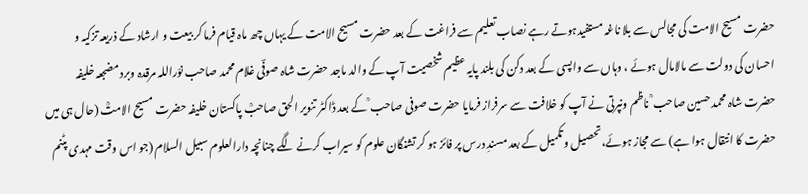حضرت مسیح الامت کی مجالس سے بلا ناغہ مستفیدہوتے رہے نصاب تعلیم سے فراغت کے بعد حضرت مسیح الامت کے یہاں چھ ماہ قیام فرما کر بیعت و ارشاد کے ذریعہ تزکیہ و احسان کی دولت سے مالامال ہوئے ، وہاں سے واپسی کے بعد دکن کی بلند پایہ عظیم شخصیت آپ کے والد ماجد حضرت شاہ صوفؔی غلام محمد صاحب نوّراللہ مرقدہ وبرد مضجعہ خلیفہ حضرت شاہ محمد حسین صاحب ؒ ناظم ونپرتی نے آپ کو خلافت سے سرفراز فرمایا حضرت صوفی صاحب ؒ کے بعد ڈاکٹر تنویر الحق صاحبؒ پاکستان خلیفہ حضرت مسیح الامتؒ (حال ہی میں حضرت کا انتقال ہوا ہے) سے مجاز ہوئے،تحصیل و تکمیل کے بعد مسندِ درس پر فائز ہو کر تشنگان علوم کو سیراب کرنے لگے چنانچہ دارالعلوم سبیل السلام (جو اس وقت مہدی پٹنم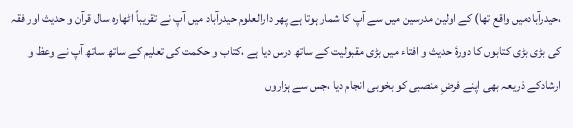،حیدرآبادمیں واقع تھا) کے اولین مدرسین میں سے آپ کا شمار ہوتا ہے پھر دارالعلوم حیدرآباد میں آپ نے تقریباً اٹھارہ سال قرآن و حدیث اور فقہ کی بڑی بڑی کتابوں کا دورۂ حدیث و افتاء میں بڑی مقبولیت کے ساتھ درس دیا ہے ،کتاب و حکمت کی تعلیم کے ساتھ ساتھ آپ نے وعظ و ارشادکے ذریعہ بھی اپنے فرضِ منصبی کو بخوبی انجام دیا ،جس سے ہزاروں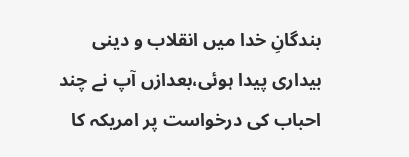بندگانِ خدا میں انقلاب و دینی بیداری پیدا ہوئی،بعدازں آپ نے چند احباب کی درخواست پر امریکہ کا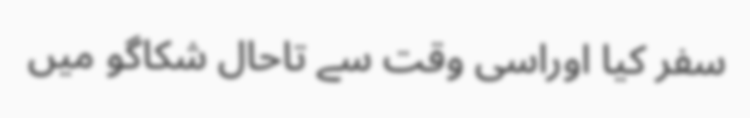سفر کیا اوراسی وقت سے تاحال شکاگو میں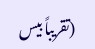(تقریباً بیس